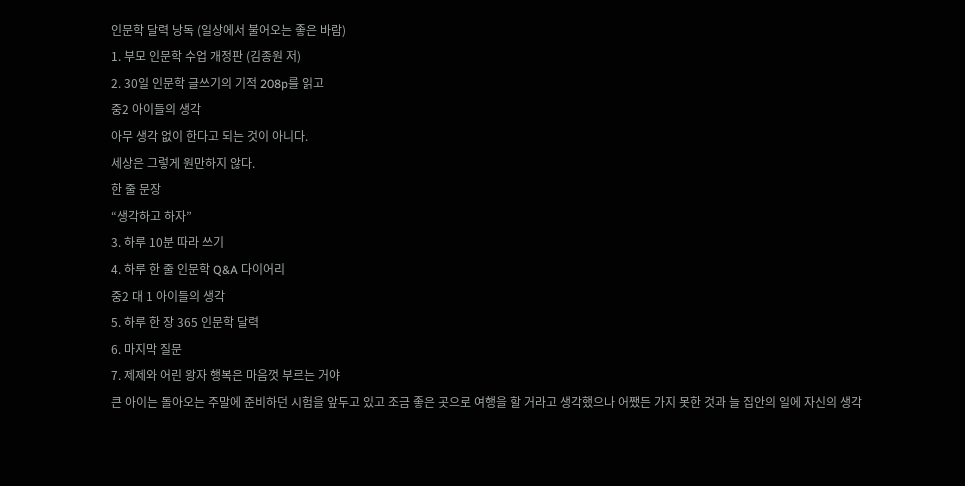인문학 달력 낭독 (일상에서 불어오는 좋은 바람)
1. 부모 인문학 수업 개정판 (김종원 저)
2. 30일 인문학 글쓰기의 기적 208p를 읽고
중2 아이들의 생각
아무 생각 없이 한다고 되는 것이 아니다.
세상은 그렇게 원만하지 않다.
한 줄 문장
“생각하고 하자”
3. 하루 10분 따라 쓰기
4. 하루 한 줄 인문학 Q&A 다이어리
중2 대 1 아이들의 생각
5. 하루 한 장 365 인문학 달력
6. 마지막 질문
7. 제제와 어린 왕자 행복은 마음껏 부르는 거야
큰 아이는 돌아오는 주말에 준비하던 시험을 앞두고 있고 조금 좋은 곳으로 여행을 할 거라고 생각했으나 어쨌든 가지 못한 것과 늘 집안의 일에 자신의 생각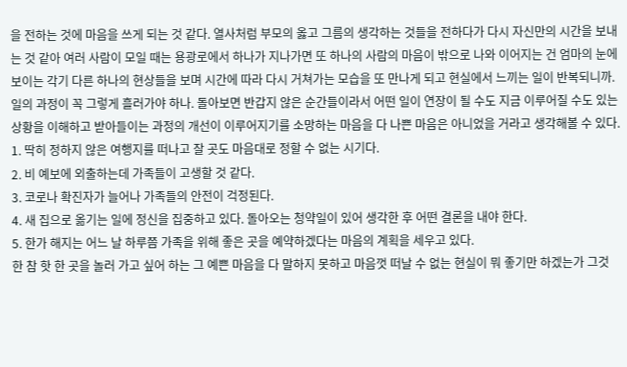을 전하는 것에 마음을 쓰게 되는 것 같다. 열사처럼 부모의 옳고 그름의 생각하는 것들을 전하다가 다시 자신만의 시간을 보내는 것 같아 여러 사람이 모일 때는 용광로에서 하나가 지나가면 또 하나의 사람의 마음이 밖으로 나와 이어지는 건 엄마의 눈에 보이는 각기 다른 하나의 현상들을 보며 시간에 따라 다시 거쳐가는 모습을 또 만나게 되고 현실에서 느끼는 일이 반복되니까.
일의 과정이 꼭 그렇게 흘러가야 하나. 돌아보면 반갑지 않은 순간들이라서 어떤 일이 연장이 될 수도 지금 이루어질 수도 있는 상황을 이해하고 받아들이는 과정의 개선이 이루어지기를 소망하는 마음을 다 나쁜 마음은 아니었을 거라고 생각해볼 수 있다.
1. 딱히 정하지 않은 여행지를 떠나고 잘 곳도 마음대로 정할 수 없는 시기다.
2. 비 예보에 외출하는데 가족들이 고생할 것 같다.
3. 코로나 확진자가 늘어나 가족들의 안전이 걱정된다.
4. 새 집으로 옮기는 일에 정신을 집중하고 있다. 돌아오는 청약일이 있어 생각한 후 어떤 결론을 내야 한다.
5. 한가 해지는 어느 날 하루쯤 가족을 위해 좋은 곳을 예약하겠다는 마음의 계획을 세우고 있다.
한 참 핫 한 곳을 놀러 가고 싶어 하는 그 예쁜 마음을 다 말하지 못하고 마음껏 떠날 수 없는 현실이 뭐 좋기만 하겠는가 그것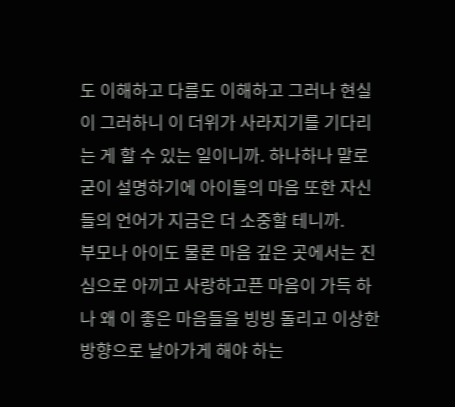도 이해하고 다름도 이해하고 그러나 현실이 그러하니 이 더위가 사라지기를 기다리는 게 할 수 있는 일이니까. 하나하나 말로 굳이 설명하기에 아이들의 마음 또한 자신들의 언어가 지금은 더 소중할 테니까.
부모나 아이도 물론 마음 깊은 곳에서는 진심으로 아끼고 사랑하고픈 마음이 가득 하나 왜 이 좋은 마음들을 빙빙 돌리고 이상한 방향으로 날아가게 해야 하는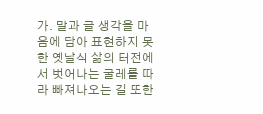가. 말과 글 생각을 마음에 담아 표현하지 못한 옛날식 삶의 터전에서 벗어나는 굴레를 따라 빠져나오는 길 또한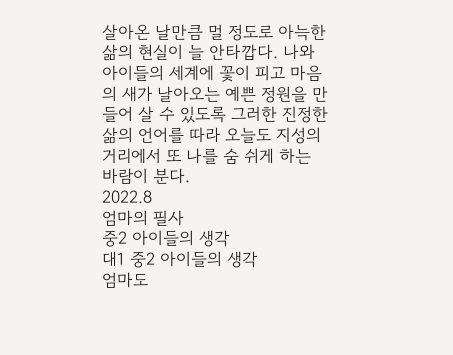살아온 날만큼 멀 정도로 아늑한 삶의 현실이 늘 안타깝다. 나와 아이들의 세계에 꽃이 피고 마음의 새가 날아오는 예쁜 정원을 만들어 살 수 있도록 그러한 진정한 삶의 언어를 따라 오늘도 지성의 거리에서 또 나를 숨 쉬게 하는 바람이 분다.
2022.8
엄마의 필사
중2 아이들의 생각
대1 중2 아이들의 생각
엄마도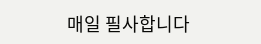매일 필사합니다